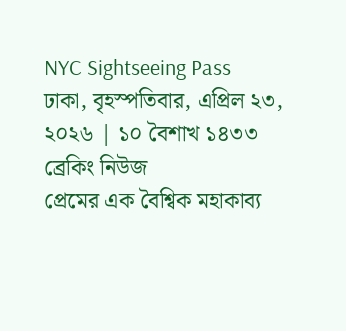NYC Sightseeing Pass
ঢাকা, বৃহস্পতিবার, এপ্রিল ২৩, ২০২৬ | ১০ বৈশাখ ১৪৩৩
ব্রেকিং নিউজ
প্রেমের এক বৈশ্বিক মহাকাব্য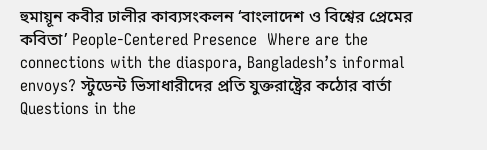হুমায়ূন কবীর ঢালীর কাব্যসংকলন ‘বাংলাদেশ ও বিশ্বের প্রেমের কবিতা’ People-Centered Presence  Where are the connections with the diaspora, Bangladesh’s informal envoys? স্টুডেন্ট ভিসাধারীদের প্রতি যুক্তরাষ্ট্রের কঠোর বার্তা Questions in the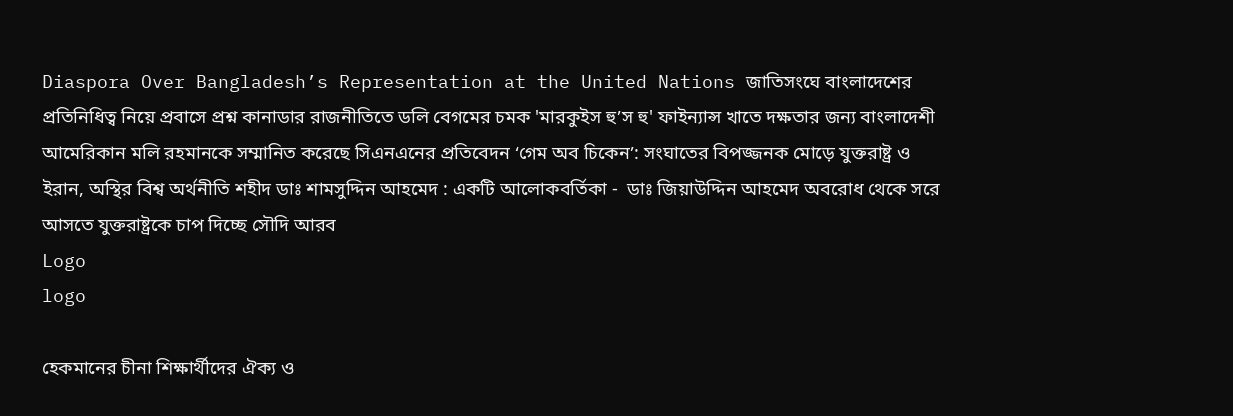Diaspora Over Bangladesh’s Representation at the United Nations জাতিসংঘে বাংলাদেশের প্রতিনিধিত্ব নিয়ে প্রবাসে প্রশ্ন কানাডার রাজনীতিতে ডলি বেগমের চমক 'মারকুইস হু’স হু' ফাইন্যান্স খাতে দক্ষতার জন্য বাংলাদেশী আমেরিকান মলি রহমানকে সম্মানিত করেছে সিএনএনের প্রতিবেদন ‘গেম অব চিকেন’: সংঘাতের বিপজ্জনক মোড়ে যুক্তরাষ্ট্র ও ইরান, অস্থির বিশ্ব অর্থনীতি শহীদ ডাঃ শামসুদ্দিন আহমেদ : একটি আলোকবর্তিকা -  ডাঃ জিয়াউদ্দিন আহমেদ অবরোধ থেকে সরে আসতে যুক্তরাষ্ট্রকে চাপ দিচ্ছে সৌদি আরব
Logo
logo

হেকমানের চীনা শিক্ষার্থীদের ঐক্য ও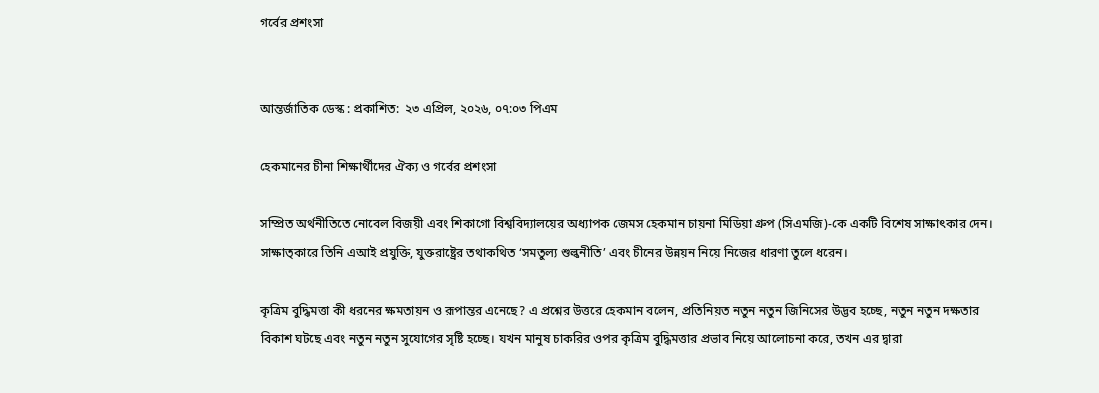গর্বের প্রশংসা


আন্তর্জাতিক ডেস্ক : প্রকাশিত:  ২৩ এপ্রিল, ২০২৬, ০৭:০৩ পিএম

হেকমানের চীনা শিক্ষার্থীদের ঐক্য ও গর্বের প্রশংসা

সম্প্রিত অর্থনীতিতে নোবেল বিজয়ী এবং শিকাগো বিশ্ববিদ্যালয়ের অধ্যাপক জেমস হেকমান চায়না মিডিয়া গ্রুপ (সিএমজি)-কে একটি বিশেষ সাক্ষাৎকার দেন। সাক্ষাত্কারে তিনি এআই প্রযুক্তি, যুক্তরাষ্ট্রের তথাকথিত ‘সমতুল্য শুল্কনীতি’ এবং চীনের উন্নয়ন নিয়ে নিজের ধারণা তুলে ধরেন।

কৃত্রিম বুদ্ধিমত্তা কী ধরনের ক্ষমতায়ন ও রূপান্তর এনেছে? এ প্রশ্নের উত্তরে হেকমান বলেন, প্রতিনিয়ত নতুন নতুন জিনিসের উদ্ভব হচ্ছে, নতুন নতুন দক্ষতার বিকাশ ঘটছে এবং নতুন নতুন সুযোগের সৃষ্টি হচ্ছে। যখন মানুষ চাকরির ওপর কৃত্রিম বুদ্ধিমত্তার প্রভাব নিয়ে আলোচনা করে, তখন এর দ্বারা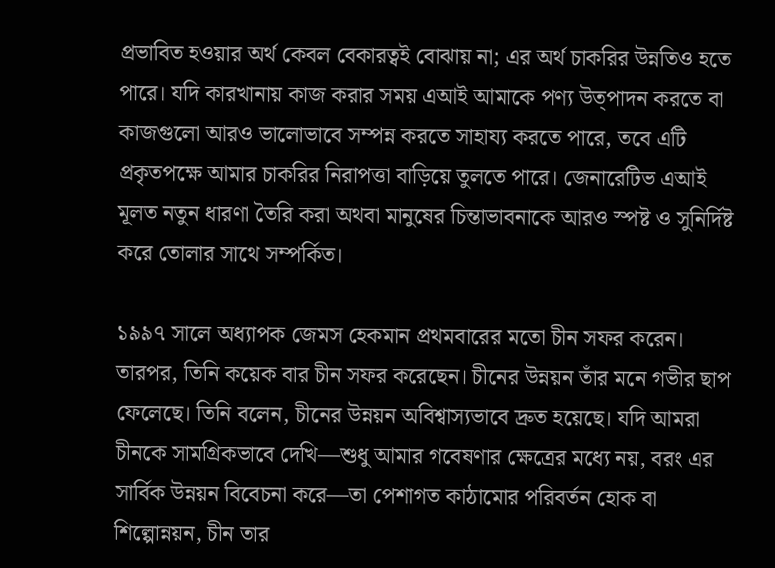প্রভাবিত হওয়ার অর্থ কেবল বেকারত্বই বোঝায় না; এর অর্থ চাকরির উন্নতিও হতে পারে। যদি কারখানায় কাজ করার সময় এআই আমাকে পণ্য উত্পাদন করতে বা কাজগুলো আরও ভালোভাবে সম্পন্ন করতে সাহায্য করতে পারে, তবে এটি প্রকৃতপক্ষে আমার চাকরির নিরাপত্তা বাড়িয়ে তুলতে পারে। জেনারেটিভ এআই মূলত নতুন ধারণা তৈরি করা অথবা মানুষের চিন্তাভাবনাকে আরও স্পষ্ট ও সুনির্দিষ্ট করে তোলার সাথে সম্পর্কিত।

১৯৯৭ সালে অধ্যাপক জেমস হেকমান প্রথমবারের মতো চীন সফর করেন। তারপর, তিনি কয়েক বার চীন সফর করেছেন। চীনের উন্নয়ন তাঁর মনে গভীর ছাপ ফেলেছে। তিনি বলেন, চীনের উন্নয়ন অবিশ্বাস্যভাবে দ্রুত হয়েছে। যদি আমরা চীনকে সামগ্রিকভাবে দেখি—শুধু আমার গবেষণার ক্ষেত্রের মধ্যে নয়, বরং এর সার্বিক উন্নয়ন বিবেচনা করে—তা পেশাগত কাঠামোর পরিবর্তন হোক বা শিল্পোন্নয়ন, চীন তার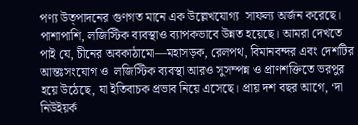পণ্য উত্পাদনের গুণগত মানে এক উল্লেখযোগ্য  সাফল্য অর্জন করেছে। পাশাপাশি, লজিস্টিক ব্যবস্থাও ব্যাপকভাবে উন্নত হয়েছে। আমরা দেখতে পাই যে, চীনের অবকাঠামো—মহাসড়ক, রেলপথ, বিমানবন্দর এবং দেশটির আন্তঃসংযোগ ও  লজিস্টিক ব্যবস্থা আরও সুসম্পন্ন ও প্রাণশক্তিতে ভরপুর হয়ে উঠেছে, যা ইতিবাচক প্রভাব নিয়ে এসেছে। প্রায় দশ বছর আগে, ‘দা নিউইয়র্ক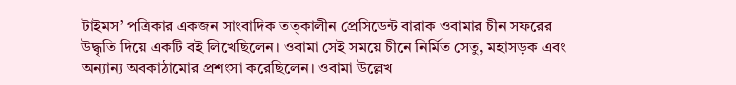টাইমস’ পত্রিকার একজন সাংবাদিক তত্কালীন প্রেসিডেন্ট বারাক ওবামার চীন সফরের উদ্ধৃতি দিয়ে একটি বই লিখেছিলেন। ওবামা সেই সময়ে চীনে নির্মিত সেতু, মহাসড়ক এবং অন্যান্য অবকাঠামোর প্রশংসা করেছিলেন। ওবামা উল্লেখ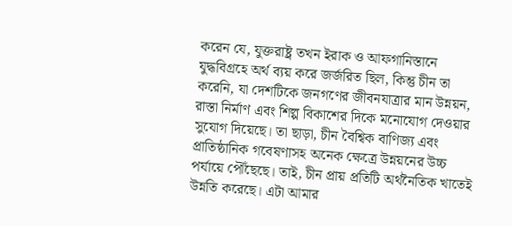করেন যে, যুক্তরাষ্ট্র তখন ইরাক ও আফগানিস্তানে যুদ্ধবিগ্রহে অর্থ ব্যয় করে জর্জরিত ছিল, কিন্তু চীন তা করেনি, যা দেশটিকে জনগণের জীবনযাত্রার মান উন্নয়ন, রাস্তা নির্মাণ এবং শিল্প বিকাশের দিকে মনোযোগ দেওয়ার সুযোগ দিয়েছে। তা ছাড়া, চীন বৈশ্বিক বাণিজ্য এবং প্রাতিষ্ঠানিক গবেষণাসহ অনেক ক্ষেত্রে উন্নয়নের উচ্চ পর্যায়ে পৌঁছেছে। তাই, চীন প্রায় প্রতিটি অর্থনৈতিক খাতেই উন্নতি করেছে। এটা আমার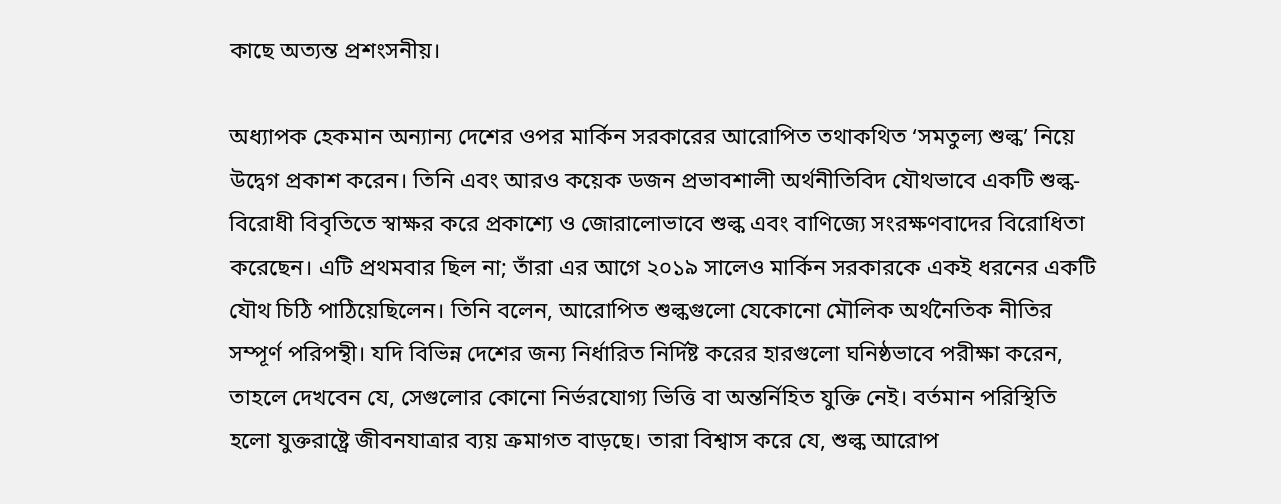কাছে অত্যন্ত প্রশংসনীয়।

অধ্যাপক হেকমান অন্যান্য দেশের ওপর মার্কিন সরকারের আরোপিত তথাকথিত ‘সমতুল্য শুল্ক’ নিয়ে উদ্বেগ প্রকাশ করেন। তিনি এবং আরও কয়েক ডজন প্রভাবশালী অর্থনীতিবিদ যৌথভাবে একটি শুল্ক-বিরোধী বিবৃতিতে স্বাক্ষর করে প্রকাশ্যে ও জোরালোভাবে শুল্ক এবং বাণিজ্যে সংরক্ষণবাদের বিরোধিতা করেছেন। এটি প্রথমবার ছিল না; তাঁরা এর আগে ২০১৯ সালেও মার্কিন সরকারকে একই ধরনের একটি যৌথ চিঠি পাঠিয়েছিলেন। তিনি বলেন, আরোপিত শুল্কগুলো যেকোনো মৌলিক অর্থনৈতিক নীতির সম্পূর্ণ পরিপন্থী। যদি বিভিন্ন দেশের জন্য নির্ধারিত নির্দিষ্ট করের হারগুলো ঘনিষ্ঠভাবে পরীক্ষা করেন, তাহলে দেখবেন যে, সেগুলোর কোনো নির্ভরযোগ্য ভিত্তি বা অন্তর্নিহিত যুক্তি নেই। বর্তমান পরিস্থিতি হলো যুক্তরাষ্ট্রে জীবনযাত্রার ব্যয় ক্রমাগত বাড়ছে। তারা বিশ্বাস করে যে, শুল্ক আরোপ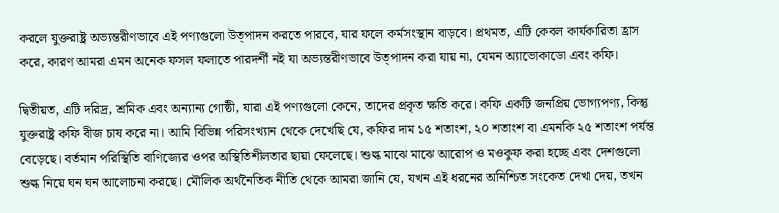করলে যুক্তরাষ্ট্র অভ্যন্তরীণভাবে এই পণ্যগুলো উত্পাদন করতে পারবে, যার ফলে কর্মসংস্থান বাড়বে। প্রথমত, এটি কেবল কার্যকারিতা হ্রাস করে, কারণ আমরা এমন অনেক ফসল ফলাতে পারদর্শী নই যা অভ্যন্তরীণভাবে উত্পাদন করা যায় না, যেমন অ্যাভোকাডো এবং কফি।

দ্বিতীয়ত, এটি দরিদ্র, শ্রমিক এবং অন্যান্য গোষ্ঠী, যারা এই পণ্যগুলো কেনে, তাদের প্রকৃত ক্ষতি করে। কফি একটি জনপ্রিয় ভোগ্যপণ্য, কিন্তু যুক্তরাষ্ট্র কফি বীজ চাষ করে না। আমি বিভিন্ন পরিসংখ্যান থেকে দেখেছি যে, কফির দাম ১৫ শতাংশ, ২০ শতাংশ বা এমনকি ২৫ শতাংশ পর্যন্ত বেড়েছে। বর্তমান পরিস্থিতি বাণিজ্যের ওপর অস্থিতিশীলতার ছায়া ফেলেছে। শুল্ক মাঝে মাঝে আরোপ ও মওকুফ করা হচ্ছে এবং দেশগুলো শুল্ক নিয়ে ঘন ঘন আলোচনা করছে। মৌলিক অর্থনৈতিক নীতি থেকে আমরা জানি যে, যখন এই ধরনের অনিশ্চিত সংকেত দেখা দেয়, তখন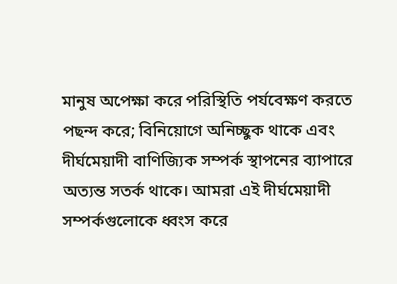মানুষ অপেক্ষা করে পরিস্থিতি পর্যবেক্ষণ করতে পছন্দ করে; বিনিয়োগে অনিচ্ছুক থাকে এবং দীর্ঘমেয়াদী বাণিজ্যিক সম্পর্ক স্থাপনের ব্যাপারে অত্যন্ত সতর্ক থাকে। আমরা এই দীর্ঘমেয়াদী সম্পর্কগুলোকে ধ্বংস করে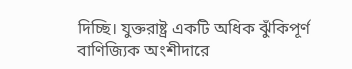দিচ্ছি। যুক্তরাষ্ট্র একটি অধিক ঝুঁকিপূর্ণ বাণিজ্যিক অংশীদারে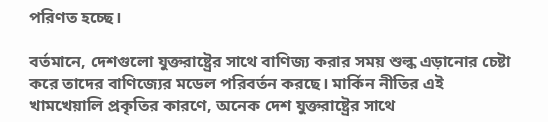পরিণত হচ্ছে।

বর্তমানে, দেশগুলো যুক্তরাষ্ট্রের সাথে বাণিজ্য করার সময় শুল্ক এড়ানোর চেষ্টা করে তাদের বাণিজ্যের মডেল পরিবর্তন করছে। মার্কিন নীতির এই খামখেয়ালি প্রকৃতির কারণে, অনেক দেশ যুক্তরাষ্ট্রের সাথে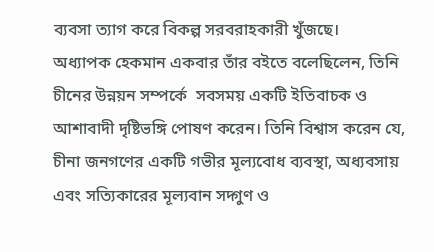ব্যবসা ত্যাগ করে বিকল্প সরবরাহকারী খুঁজছে।
অধ্যাপক হেকমান একবার তাঁর বইতে বলেছিলেন, তিনি চীনের উন্নয়ন সম্পর্কে  সবসময় একটি ইতিবাচক ও আশাবাদী দৃষ্টিভঙ্গি পোষণ করেন। তিনি বিশ্বাস করেন যে, চীনা জনগণের একটি গভীর মূল্যবোধ ব্যবস্থা, অধ্যবসায় এবং সত্যিকারের মূল্যবান সদ্গুণ ও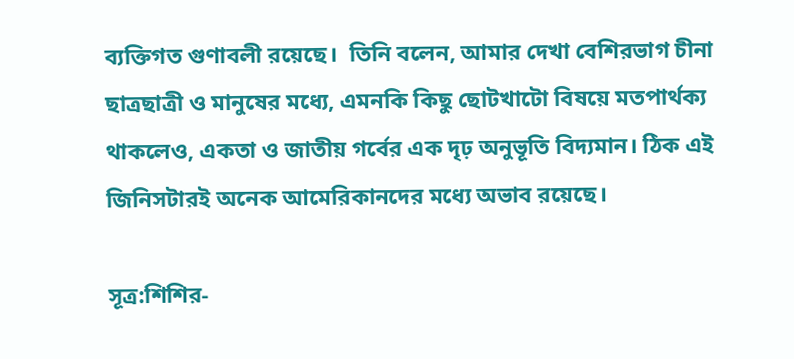ব্যক্তিগত গুণাবলী রয়েছে।  তিনি বলেন, আমার দেখা বেশিরভাগ চীনা ছাত্রছাত্রী ও মানুষের মধ্যে, এমনকি কিছু ছোটখাটো বিষয়ে মতপার্থক্য থাকলেও, একতা ও জাতীয় গর্বের এক দৃঢ় অনুভূতি বিদ্যমান। ঠিক এই জিনিসটারই অনেক আমেরিকানদের মধ্যে অভাব রয়েছে।

সূত্র:শিশির-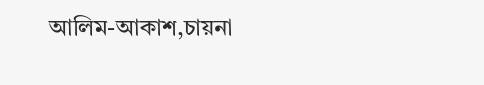আলিম-আকাশ,চায়না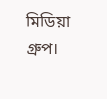মিডিয়া গ্রুপ।